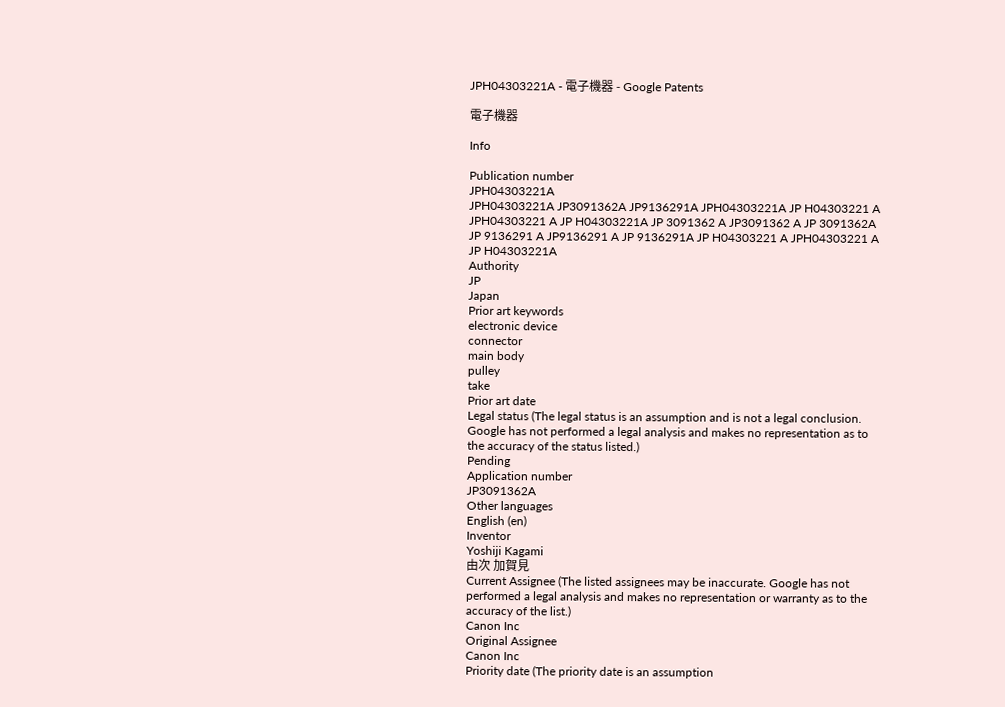JPH04303221A - 電子機器 - Google Patents

電子機器

Info

Publication number
JPH04303221A
JPH04303221A JP3091362A JP9136291A JPH04303221A JP H04303221 A JPH04303221 A JP H04303221A JP 3091362 A JP3091362 A JP 3091362A JP 9136291 A JP9136291 A JP 9136291A JP H04303221 A JPH04303221 A JP H04303221A
Authority
JP
Japan
Prior art keywords
electronic device
connector
main body
pulley
take
Prior art date
Legal status (The legal status is an assumption and is not a legal conclusion. Google has not performed a legal analysis and makes no representation as to the accuracy of the status listed.)
Pending
Application number
JP3091362A
Other languages
English (en)
Inventor
Yoshiji Kagami
由次 加賀見
Current Assignee (The listed assignees may be inaccurate. Google has not performed a legal analysis and makes no representation or warranty as to the accuracy of the list.)
Canon Inc
Original Assignee
Canon Inc
Priority date (The priority date is an assumption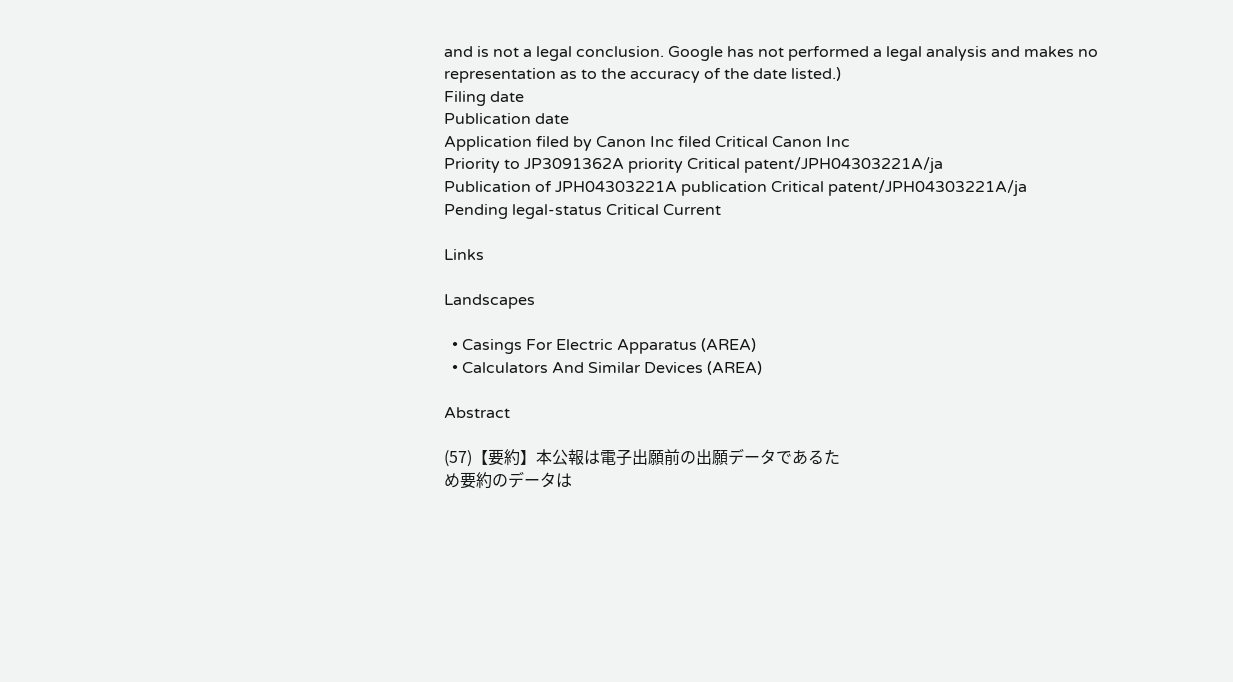and is not a legal conclusion. Google has not performed a legal analysis and makes no representation as to the accuracy of the date listed.)
Filing date
Publication date
Application filed by Canon Inc filed Critical Canon Inc
Priority to JP3091362A priority Critical patent/JPH04303221A/ja
Publication of JPH04303221A publication Critical patent/JPH04303221A/ja
Pending legal-status Critical Current

Links

Landscapes

  • Casings For Electric Apparatus (AREA)
  • Calculators And Similar Devices (AREA)

Abstract

(57)【要約】本公報は電子出願前の出願データであるた
め要約のデータは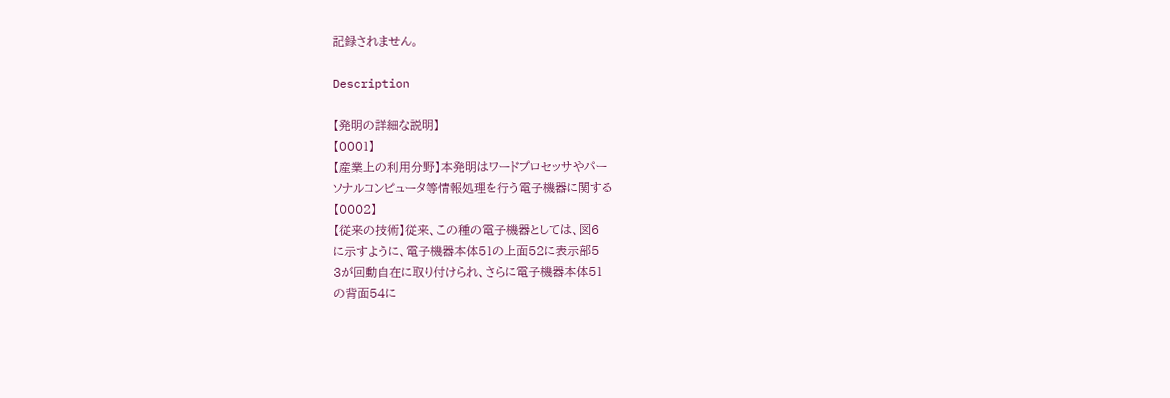記録されません。

Description

【発明の詳細な説明】
【0001】
【産業上の利用分野】本発明はワードプロセッサやパー
ソナルコンピュータ等情報処理を行う電子機器に関する
【0002】
【従来の技術】従来、この種の電子機器としては、図6
に示すように、電子機器本体51の上面52に表示部5
3が回動自在に取り付けられ、さらに電子機器本体51
の背面54に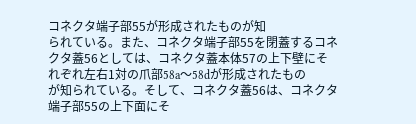コネクタ端子部55が形成されたものが知
られている。また、コネクタ端子部55を閉蓋するコネ
クタ蓋56としては、コネクタ蓋本体57の上下壁にそ
れぞれ左右1対の爪部58a〜58dが形成されたもの
が知られている。そして、コネクタ蓋56は、コネクタ
端子部55の上下面にそ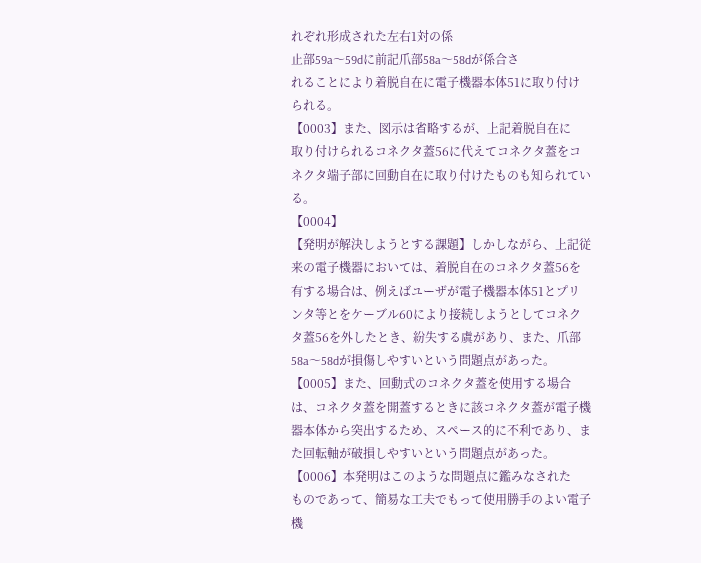れぞれ形成された左右1対の係
止部59a〜59dに前記爪部58a〜58dが係合さ
れることにより着脱自在に電子機器本体51に取り付け
られる。
【0003】また、図示は省略するが、上記着脱自在に
取り付けられるコネクタ蓋56に代えてコネクタ蓋をコ
ネクタ端子部に回動自在に取り付けたものも知られてい
る。
【0004】
【発明が解決しようとする課題】しかしながら、上記従
来の電子機器においては、着脱自在のコネクタ蓋56を
有する場合は、例えばユーザが電子機器本体51とプリ
ンタ等とをケーブル60により接続しようとしてコネク
タ蓋56を外したとき、紛失する虞があり、また、爪部
58a〜58dが損傷しやすいという問題点があった。
【0005】また、回動式のコネクタ蓋を使用する場合
は、コネクタ蓋を開蓋するときに該コネクタ蓋が電子機
器本体から突出するため、スペース的に不利であり、ま
た回転軸が破損しやすいという問題点があった。
【0006】本発明はこのような問題点に鑑みなされた
ものであって、簡易な工夫でもって使用勝手のよい電子
機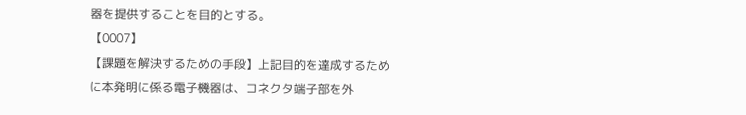器を提供することを目的とする。
【0007】
【課題を解決するための手段】上記目的を達成するため
に本発明に係る電子機器は、コネクタ端子部を外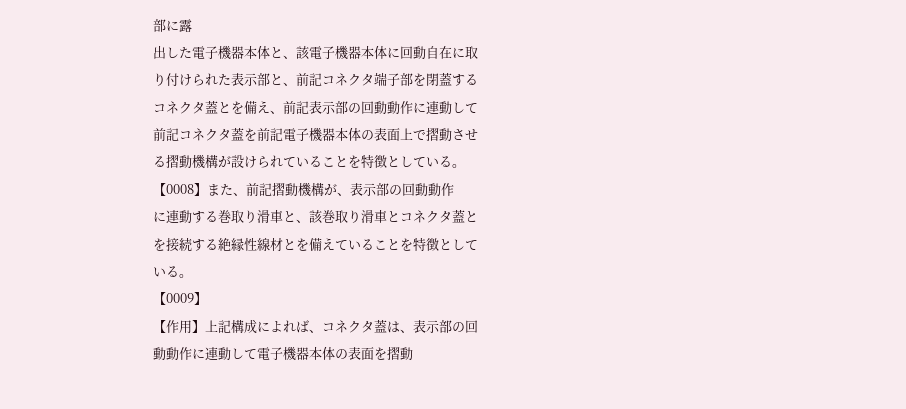部に露
出した電子機器本体と、該電子機器本体に回動自在に取
り付けられた表示部と、前記コネクタ端子部を閉蓋する
コネクタ蓋とを備え、前記表示部の回動動作に連動して
前記コネクタ蓋を前記電子機器本体の表面上で摺動させ
る摺動機構が設けられていることを特徴としている。
【0008】また、前記摺動機構が、表示部の回動動作
に連動する巻取り滑車と、該巻取り滑車とコネクタ蓋と
を接続する絶縁性線材とを備えていることを特徴として
いる。
【0009】
【作用】上記構成によれば、コネクタ蓋は、表示部の回
動動作に連動して電子機器本体の表面を摺動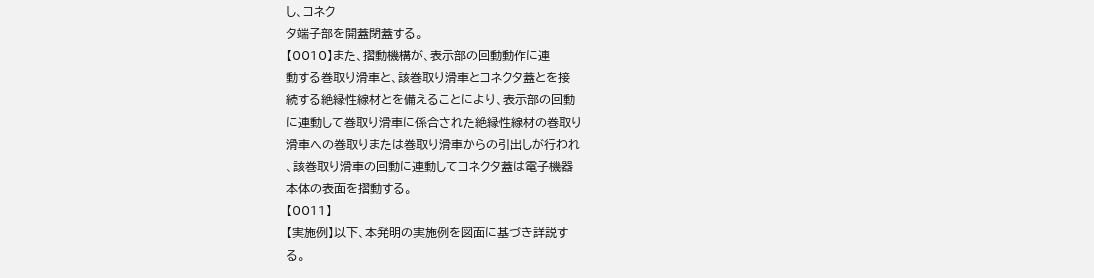し、コネク
タ端子部を開蓋閉蓋する。
【0010】また、摺動機構が、表示部の回動動作に連
動する巻取り滑車と、該巻取り滑車とコネクタ蓋とを接
続する絶縁性線材とを備えることにより、表示部の回動
に連動して巻取り滑車に係合された絶縁性線材の巻取り
滑車への巻取りまたは巻取り滑車からの引出しが行われ
、該巻取り滑車の回動に連動してコネクタ蓋は電子機器
本体の表面を摺動する。
【0011】
【実施例】以下、本発明の実施例を図面に基づき詳説す
る。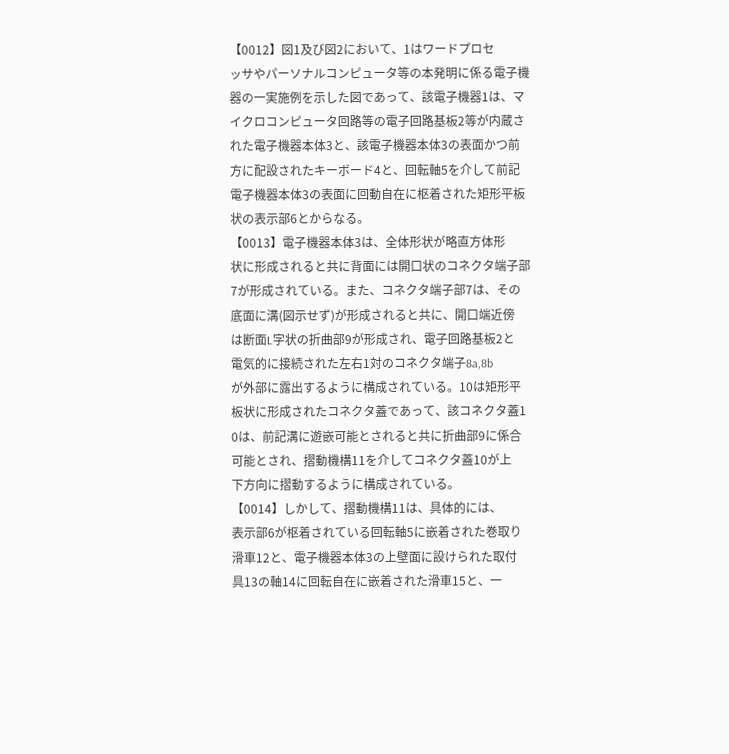【0012】図1及び図2において、1はワードプロセ
ッサやパーソナルコンピュータ等の本発明に係る電子機
器の一実施例を示した図であって、該電子機器1は、マ
イクロコンピュータ回路等の電子回路基板2等が内蔵さ
れた電子機器本体3と、該電子機器本体3の表面かつ前
方に配設されたキーボード4と、回転軸5を介して前記
電子機器本体3の表面に回動自在に枢着された矩形平板
状の表示部6とからなる。
【0013】電子機器本体3は、全体形状が略直方体形
状に形成されると共に背面には開口状のコネクタ端子部
7が形成されている。また、コネクタ端子部7は、その
底面に溝(図示せず)が形成されると共に、開口端近傍
は断面L字状の折曲部9が形成され、電子回路基板2と
電気的に接続された左右1対のコネクタ端子8a,8b
が外部に露出するように構成されている。10は矩形平
板状に形成されたコネクタ蓋であって、該コネクタ蓋1
0は、前記溝に遊嵌可能とされると共に折曲部9に係合
可能とされ、摺動機構11を介してコネクタ蓋10が上
下方向に摺動するように構成されている。
【0014】しかして、摺動機構11は、具体的には、
表示部6が枢着されている回転軸5に嵌着された巻取り
滑車12と、電子機器本体3の上壁面に設けられた取付
具13の軸14に回転自在に嵌着された滑車15と、一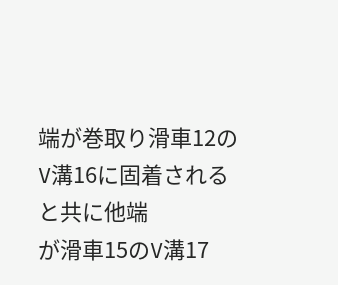端が巻取り滑車12のV溝16に固着されると共に他端
が滑車15のV溝17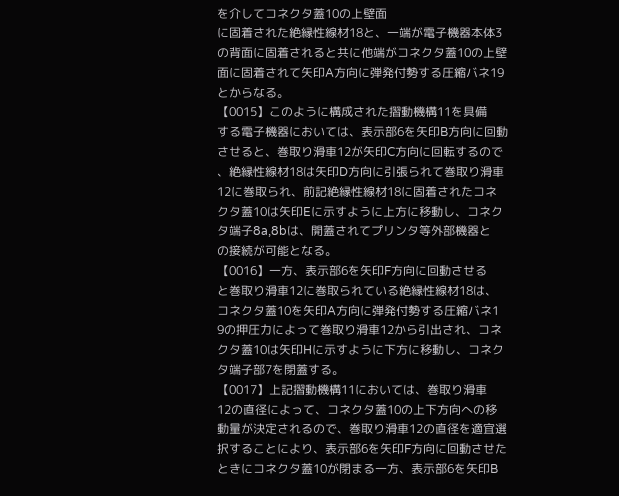を介してコネクタ蓋10の上壁面
に固着された絶縁性線材18と、一端が電子機器本体3
の背面に固着されると共に他端がコネクタ蓋10の上壁
面に固着されて矢印A方向に弾発付勢する圧縮バネ19
とからなる。
【0015】このように構成された摺動機構11を具備
する電子機器においては、表示部6を矢印B方向に回動
させると、巻取り滑車12が矢印C方向に回転するので
、絶縁性線材18は矢印D方向に引張られて巻取り滑車
12に巻取られ、前記絶縁性線材18に固着されたコネ
クタ蓋10は矢印Eに示すように上方に移動し、コネク
タ端子8a,8bは、開蓋されてプリンタ等外部機器と
の接続が可能となる。
【0016】一方、表示部6を矢印F方向に回動させる
と巻取り滑車12に巻取られている絶縁性線材18は、
コネクタ蓋10を矢印A方向に弾発付勢する圧縮バネ1
9の押圧力によって巻取り滑車12から引出され、コネ
クタ蓋10は矢印Hに示すように下方に移動し、コネク
タ端子部7を閉蓋する。
【0017】上記摺動機構11においては、巻取り滑車
12の直径によって、コネクタ蓋10の上下方向への移
動量が決定されるので、巻取り滑車12の直径を適宜選
択することにより、表示部6を矢印F方向に回動させた
ときにコネクタ蓋10が閉まる一方、表示部6を矢印B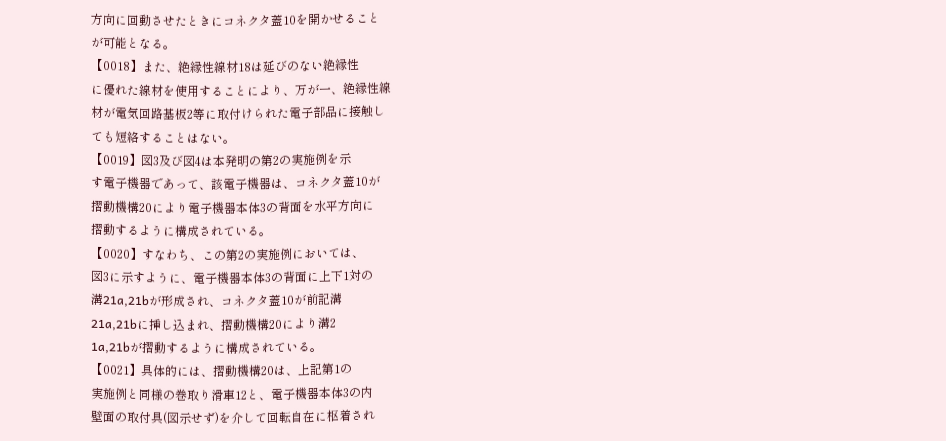方向に回動させたときにコネクタ蓋10を開かせること
が可能となる。
【0018】また、絶縁性線材18は延びのない絶縁性
に優れた線材を使用することにより、万が一、絶縁性線
材が電気回路基板2等に取付けられた電子部品に接触し
ても短絡することはない。
【0019】図3及び図4は本発明の第2の実施例を示
す電子機器であって、該電子機器は、コネクタ蓋10が
摺動機構20により電子機器本体3の背面を水平方向に
摺動するように構成されている。
【0020】すなわち、この第2の実施例においては、
図3に示すように、電子機器本体3の背面に上下1対の
溝21a,21bが形成され、コネクタ蓋10が前記溝
21a,21bに挿し込まれ、摺動機構20により溝2
1a,21bが摺動するように構成されている。
【0021】具体的には、摺動機構20は、上記第1の
実施例と同様の巻取り滑車12と、電子機器本体3の内
壁面の取付具(図示せず)を介して回転自在に枢着され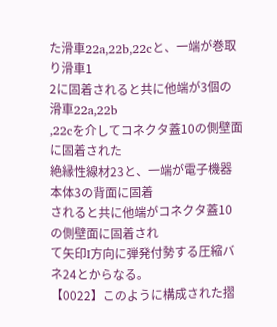た滑車22a,22b,22cと、一端が巻取り滑車1
2に固着されると共に他端が3個の滑車22a,22b
,22cを介してコネクタ蓋10の側壁面に固着された
絶縁性線材23と、一端が電子機器本体3の背面に固着
されると共に他端がコネクタ蓋10の側壁面に固着され
て矢印I方向に弾発付勢する圧縮バネ24とからなる。
【0022】このように構成された摺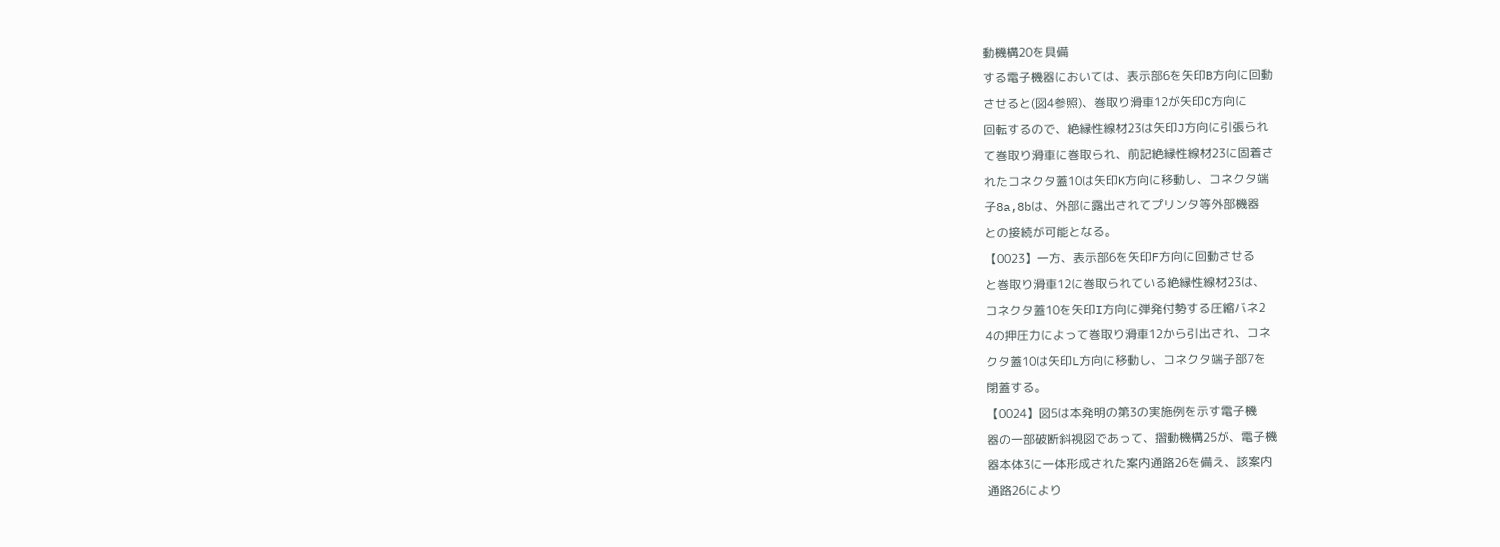動機構20を具備
する電子機器においては、表示部6を矢印B方向に回動
させると(図4参照)、巻取り滑車12が矢印C方向に
回転するので、絶縁性線材23は矢印J方向に引張られ
て巻取り滑車に巻取られ、前記絶縁性線材23に固着さ
れたコネクタ蓋10は矢印K方向に移動し、コネクタ端
子8a,8bは、外部に露出されてプリンタ等外部機器
との接続が可能となる。
【0023】一方、表示部6を矢印F方向に回動させる
と巻取り滑車12に巻取られている絶縁性線材23は、
コネクタ蓋10を矢印I方向に弾発付勢する圧縮バネ2
4の押圧力によって巻取り滑車12から引出され、コネ
クタ蓋10は矢印L方向に移動し、コネクタ端子部7を
閉蓋する。
【0024】図5は本発明の第3の実施例を示す電子機
器の一部破断斜視図であって、摺動機構25が、電子機
器本体3に一体形成された案内通路26を備え、該案内
通路26により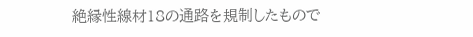絶縁性線材18の通路を規制したもので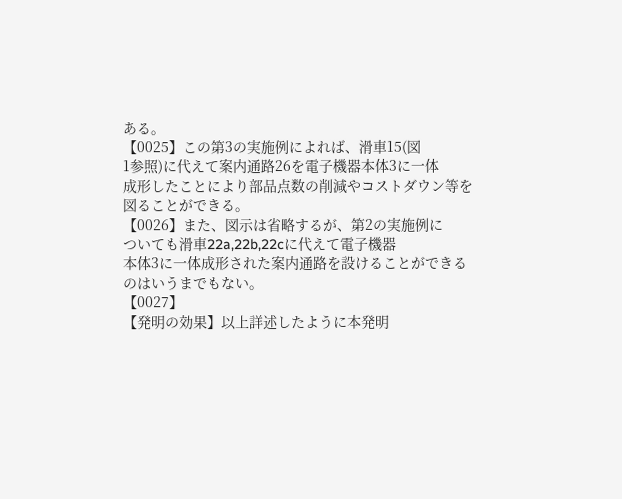ある。
【0025】この第3の実施例によれば、滑車15(図
1参照)に代えて案内通路26を電子機器本体3に一体
成形したことにより部品点数の削減やコストダウン等を
図ることができる。
【0026】また、図示は省略するが、第2の実施例に
ついても滑車22a,22b,22cに代えて電子機器
本体3に一体成形された案内通路を設けることができる
のはいうまでもない。
【0027】
【発明の効果】以上詳述したように本発明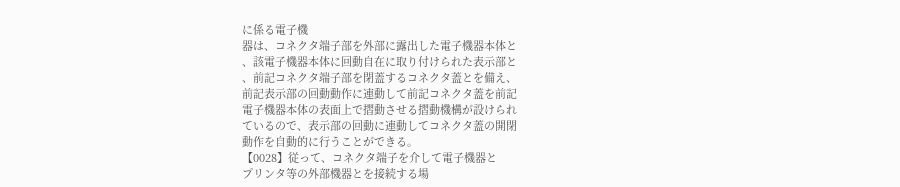に係る電子機
器は、コネクタ端子部を外部に露出した電子機器本体と
、該電子機器本体に回動自在に取り付けられた表示部と
、前記コネクタ端子部を閉蓋するコネクタ蓋とを備え、
前記表示部の回動動作に連動して前記コネクタ蓋を前記
電子機器本体の表面上で摺動させる摺動機構が設けられ
ているので、表示部の回動に連動してコネクタ蓋の開閉
動作を自動的に行うことができる。
【0028】従って、コネクタ端子を介して電子機器と
プリンタ等の外部機器とを接続する場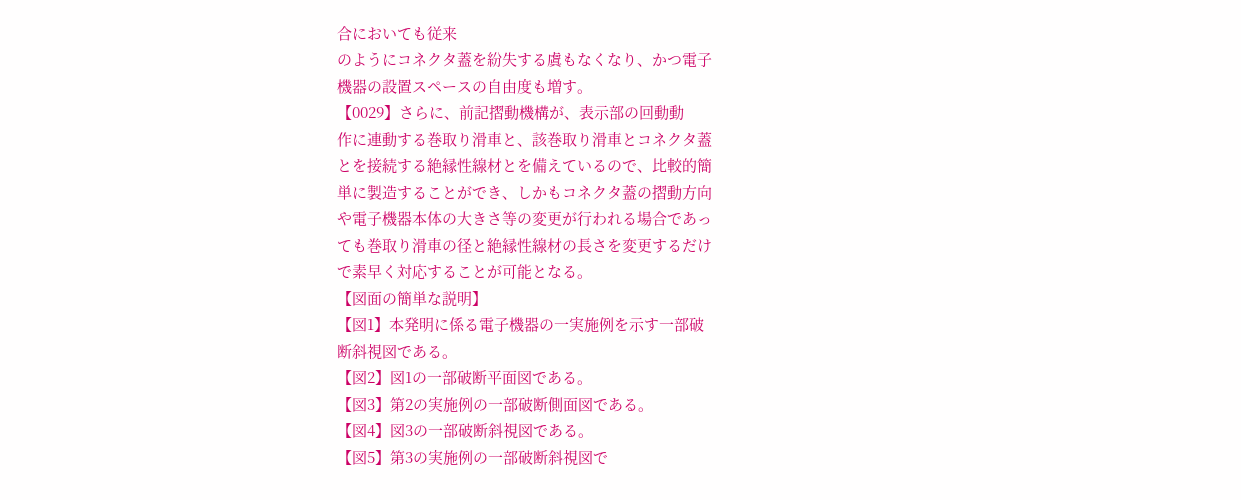合においても従来
のようにコネクタ蓋を紛失する虞もなくなり、かつ電子
機器の設置スペースの自由度も増す。
【0029】さらに、前記摺動機構が、表示部の回動動
作に連動する巻取り滑車と、該巻取り滑車とコネクタ蓋
とを接続する絶縁性線材とを備えているので、比較的簡
単に製造することができ、しかもコネクタ蓋の摺動方向
や電子機器本体の大きさ等の変更が行われる場合であっ
ても巻取り滑車の径と絶縁性線材の長さを変更するだけ
で素早く対応することが可能となる。
【図面の簡単な説明】
【図1】本発明に係る電子機器の一実施例を示す一部破
断斜視図である。
【図2】図1の一部破断平面図である。
【図3】第2の実施例の一部破断側面図である。
【図4】図3の一部破断斜視図である。
【図5】第3の実施例の一部破断斜視図で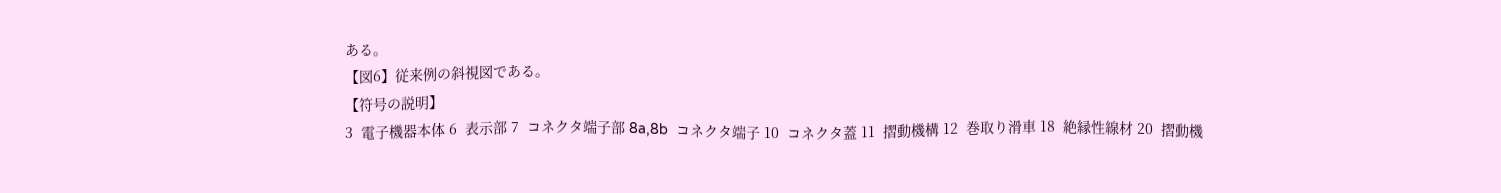ある。
【図6】従来例の斜視図である。
【符号の説明】
3  電子機器本体 6  表示部 7  コネクタ端子部 8a,8b  コネクタ端子 10  コネクタ蓋 11  摺動機構 12  巻取り滑車 18  絶縁性線材 20  摺動機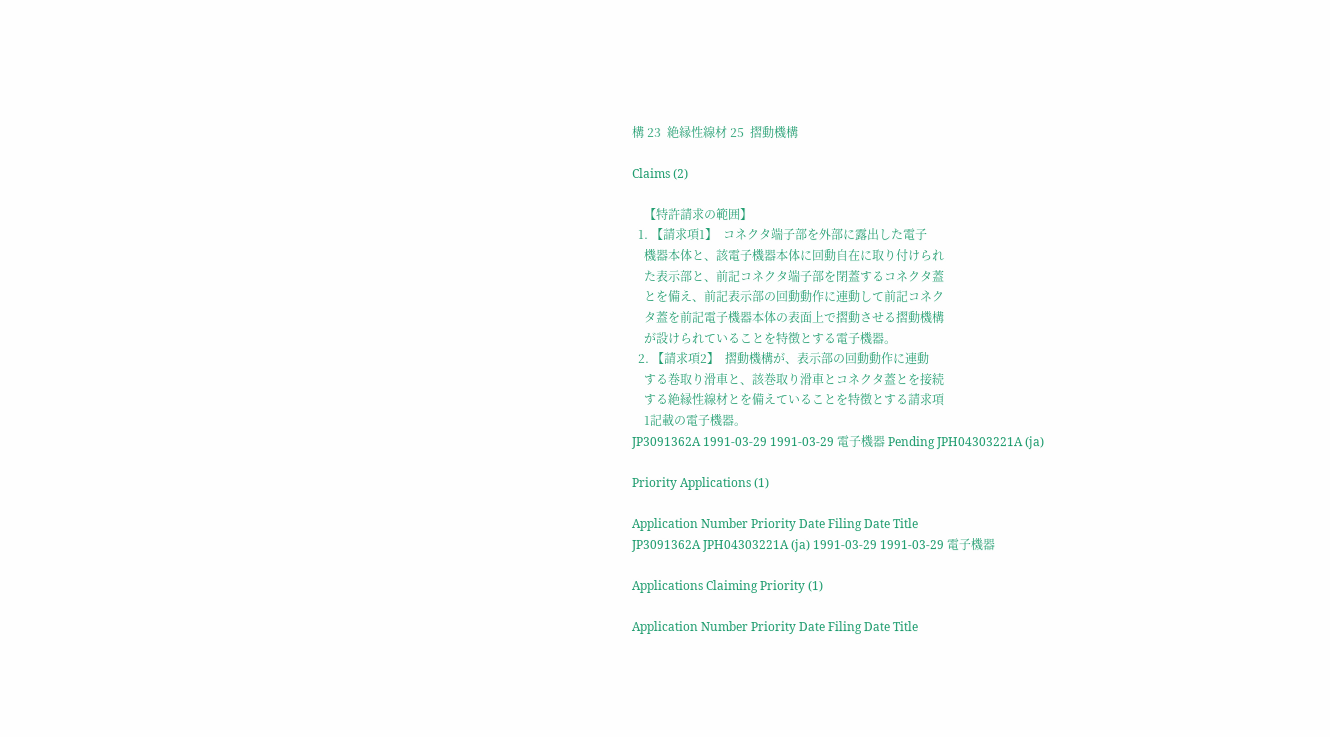構 23  絶縁性線材 25  摺動機構

Claims (2)

    【特許請求の範囲】
  1. 【請求項1】  コネクタ端子部を外部に露出した電子
    機器本体と、該電子機器本体に回動自在に取り付けられ
    た表示部と、前記コネクタ端子部を閉蓋するコネクタ蓋
    とを備え、前記表示部の回動動作に連動して前記コネク
    タ蓋を前記電子機器本体の表面上で摺動させる摺動機構
    が設けられていることを特徴とする電子機器。
  2. 【請求項2】  摺動機構が、表示部の回動動作に連動
    する巻取り滑車と、該巻取り滑車とコネクタ蓋とを接続
    する絶縁性線材とを備えていることを特徴とする請求項
    1記載の電子機器。
JP3091362A 1991-03-29 1991-03-29 電子機器 Pending JPH04303221A (ja)

Priority Applications (1)

Application Number Priority Date Filing Date Title
JP3091362A JPH04303221A (ja) 1991-03-29 1991-03-29 電子機器

Applications Claiming Priority (1)

Application Number Priority Date Filing Date Title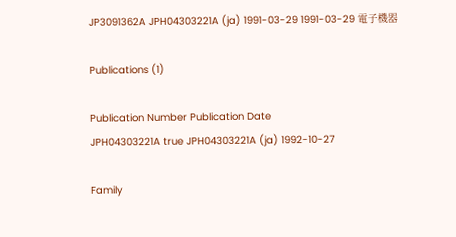JP3091362A JPH04303221A (ja) 1991-03-29 1991-03-29 電子機器

Publications (1)

Publication Number Publication Date
JPH04303221A true JPH04303221A (ja) 1992-10-27

Family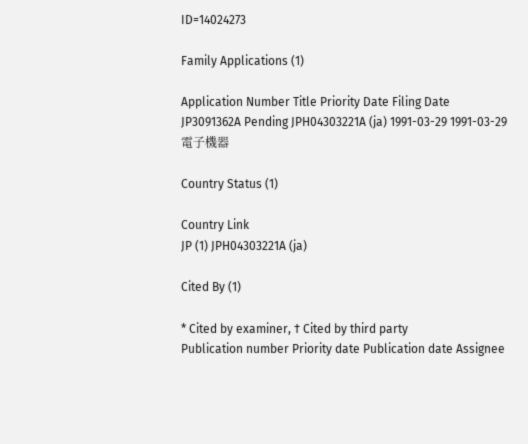ID=14024273

Family Applications (1)

Application Number Title Priority Date Filing Date
JP3091362A Pending JPH04303221A (ja) 1991-03-29 1991-03-29 電子機器

Country Status (1)

Country Link
JP (1) JPH04303221A (ja)

Cited By (1)

* Cited by examiner, † Cited by third party
Publication number Priority date Publication date Assignee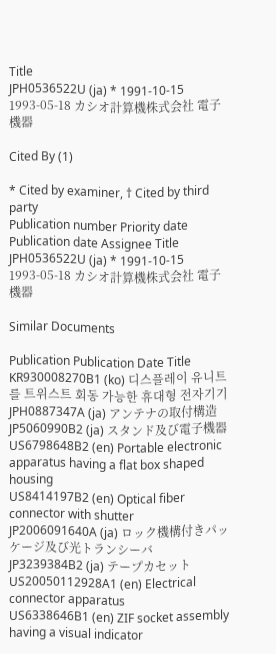Title
JPH0536522U (ja) * 1991-10-15 1993-05-18 カシオ計算機株式会社 電子機器

Cited By (1)

* Cited by examiner, † Cited by third party
Publication number Priority date Publication date Assignee Title
JPH0536522U (ja) * 1991-10-15 1993-05-18 カシオ計算機株式会社 電子機器

Similar Documents

Publication Publication Date Title
KR930008270B1 (ko) 디스플레이 유니트를 트위스트 회동 가능한 휴대형 전자기기
JPH0887347A (ja) アンテナの取付構造
JP5060990B2 (ja) スタンド及び電子機器
US6798648B2 (en) Portable electronic apparatus having a flat box shaped housing
US8414197B2 (en) Optical fiber connector with shutter
JP2006091640A (ja) ロック機構付きパッケージ及び光トランシーバ
JP3239384B2 (ja) テープカセット
US20050112928A1 (en) Electrical connector apparatus
US6338646B1 (en) ZIF socket assembly having a visual indicator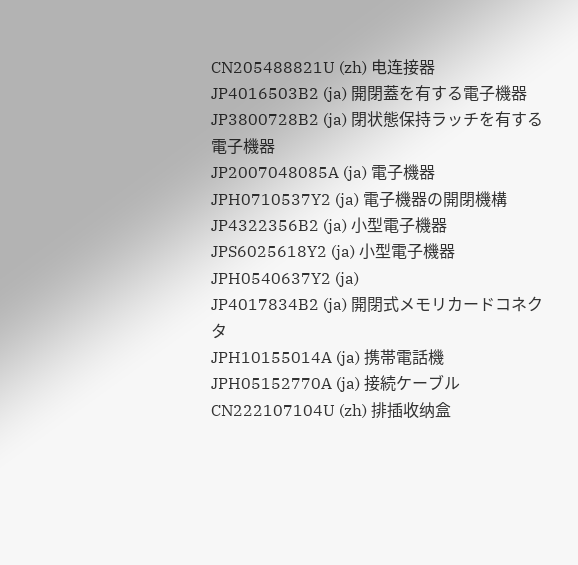CN205488821U (zh) 电连接器
JP4016503B2 (ja) 開閉蓋を有する電子機器
JP3800728B2 (ja) 閉状態保持ラッチを有する電子機器
JP2007048085A (ja) 電子機器
JPH0710537Y2 (ja) 電子機器の開閉機構
JP4322356B2 (ja) 小型電子機器
JPS6025618Y2 (ja) 小型電子機器
JPH0540637Y2 (ja)
JP4017834B2 (ja) 開閉式メモリカードコネクタ
JPH10155014A (ja) 携帯電話機
JPH05152770A (ja) 接続ケーブル
CN222107104U (zh) 排插收纳盒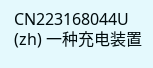CN223168044U (zh) 一种充电装置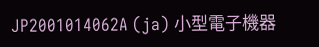JP2001014062A (ja) 小型電子機器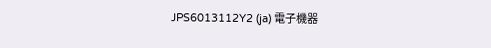JPS6013112Y2 (ja) 電子機器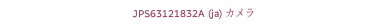JPS63121832A (ja) カメラ